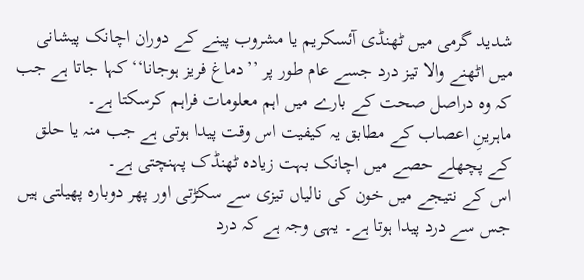شدید گرمی میں ٹھنڈی آئسکریم یا مشروب پینے کے دوران اچانک پیشانی میں اٹھنے والا تیز درد جسے عام طور پر ’’دماغ فریز ہوجانا‘‘ کہا جاتا ہے جب کہ وہ دراصل صحت کے بارے میں اہم معلومات فراہم کرسکتا ہے۔
ماہرینِ اعصاب کے مطابق یہ کیفیت اس وقت پیدا ہوتی ہے جب منہ یا حلق کے پچھلے حصے میں اچانک بہت زیادہ ٹھنڈک پہنچتی ہے۔
اس کے نتیجے میں خون کی نالیاں تیزی سے سکڑتی اور پھر دوبارہ پھیلتی ہیں جس سے درد پیدا ہوتا ہے۔ یہی وجہ ہے کہ درد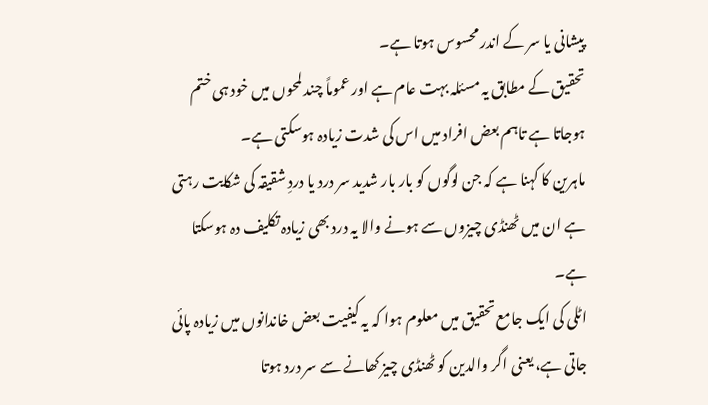پیشانی یا سر کے اندر محسوس ہوتا ہے۔
تحقیق کے مطابق یہ مسئلہ بہت عام ہے اور عموماً چند لمحوں میں خود ہی ختم ہوجاتا ہے تاہم بعض افراد میں اس کی شدت زیادہ ہوسکتی ہے۔
ماہرین کا کہنا ہے کہ جن لوگوں کو بار بار شدید سر درد یا دردِ شقیقہ کی شکایت رہتی ہے ان میں ٹھنڈی چیزوں سے ہونے والا یہ درد بھی زیادہ تکلیف دہ ہوسکتا ہے۔
اٹلی کی ایک جامع تحقیق میں معلوم ہوا کہ یہ کیفیت بعض خاندانوں میں زیادہ پائی جاتی ہے، یعنی اگر والدین کو ٹھنڈی چیز کھانے سے سر درد ہوتا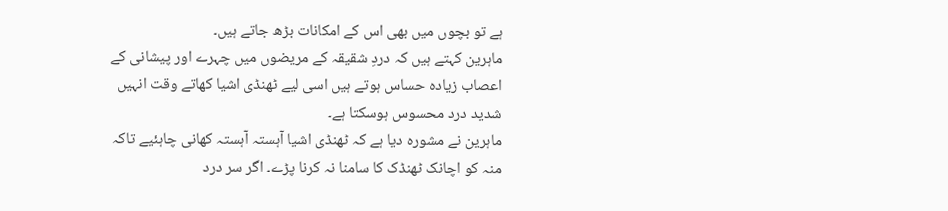ہے تو بچوں میں بھی اس کے امکانات بڑھ جاتے ہیں۔
ماہرین کہتے ہیں کہ دردِ شقیقہ کے مریضوں میں چہرے اور پیشانی کے اعصاب زیادہ حساس ہوتے ہیں اسی لیے ٹھنڈی اشیا کھاتے وقت انہیں شدید درد محسوس ہوسکتا ہے۔
ماہرین نے مشورہ دیا ہے کہ ٹھنڈی اشیا آہستہ آہستہ کھانی چاہئیے تاکہ منہ کو اچانک ٹھنڈک کا سامنا نہ کرنا پڑے۔ اگر سر درد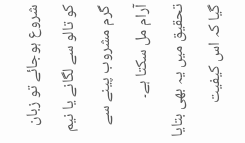شروع ہوجائے تو زبان کو تالو سے لگانے یا نیم گرم مشروب پینے سے آرام مل سکتا ہے۔
تحقیق میں یہ بھی بتایا گیا کہ اس کیفیت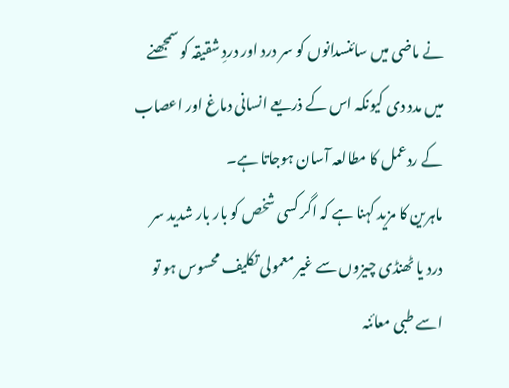نے ماضی میں سائنسدانوں کو سر درد اور دردِ شقیقہ کو سمجھنے میں مدد دی کیونکہ اس کے ذریعے انسانی دماغ اور اعصاب کے ردعمل کا مطالعہ آسان ہوجاتا ہے۔
ماہرین کا مزید کہنا ہے کہ اگر کسی شخص کو بار بار شدید سر درد یا ٹھنڈی چیزوں سے غیر معمولی تکلیف محسوس ہو تو اسے طبی معائنہ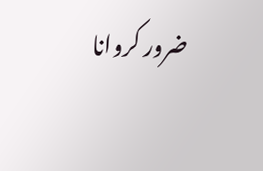ضرور کروانا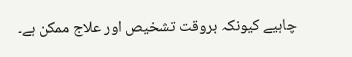چاہیے کیونکہ بروقت تشخیص اور علاج ممکن ہے۔